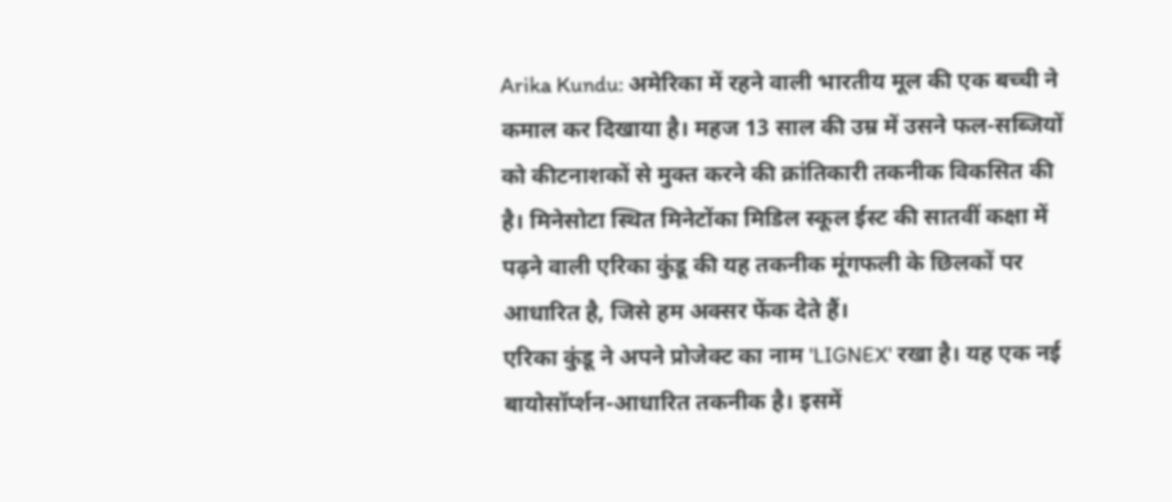Arika Kundu: अमेरिका में रहने वाली भारतीय मूल की एक बच्ची ने कमाल कर दिखाया है। महज 13 साल की उम्र में उसने फल-सब्जियों को कीटनाशकों से मुक्त करने की क्रांतिकारी तकनीक विकसित की है। मिनेसोटा स्थित मिनेटोंका मिडिल स्कूल ईस्ट की सातवीं कक्षा में पढ़ने वाली एरिका कुंडू की यह तकनीक मूंगफली के छिलकों पर आधारित है, जिसे हम अक्सर फेंक देते हैं।
एरिका कुंडू ने अपने प्रोजेक्ट का नाम 'LIGNEX' रखा है। यह एक नई बायोसॉर्प्शन-आधारित तकनीक है। इसमें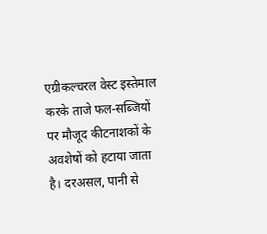एग्रीकल्चरल वेस्ट इस्तेमाल करके ताजे फल-सब्जियों पर मौजूद कीटनाशकों के अवशेषों को हटाया जाता है। दरअसल, पानी से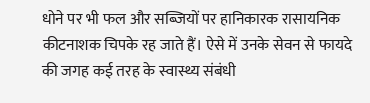धोने पर भी फल और सब्जियों पर हानिकारक रासायनिक कीटनाशक चिपके रह जाते हैं। ऐसे में उनके सेवन से फायदे की जगह कई तरह के स्वास्थ्य संबंधी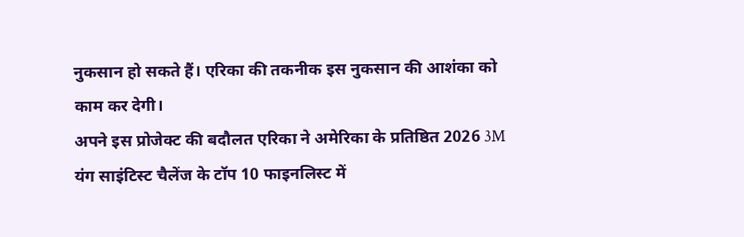नुकसान हो सकते हैं। एरिका की तकनीक इस नुकसान की आशंका को काम कर देगी।
अपने इस प्रोजेक्ट की बदौलत एरिका ने अमेरिका के प्रतिष्ठित 2026 3M यंग साइंटिस्ट चैलेंज के टॉप 10 फाइनलिस्ट में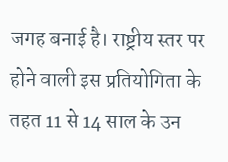जगह बनाई है। राष्ट्रीय स्तर पर होने वाली इस प्रतियोगिता के तहत 11 से 14 साल के उन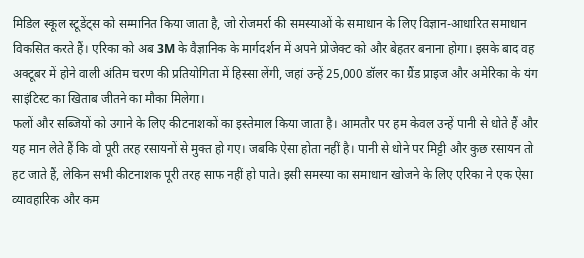मिडिल स्कूल स्टूडेंट्स को सम्मानित किया जाता है, जो रोजमर्रा की समस्याओं के समाधान के लिए विज्ञान-आधारित समाधान विकसित करते हैं। एरिका को अब 3M के वैज्ञानिक के मार्गदर्शन में अपने प्रोजेक्ट को और बेहतर बनाना होगा। इसके बाद वह अक्टूबर में होने वाली अंतिम चरण की प्रतियोगिता में हिस्सा लेंगी, जहां उन्हें 25,000 डॉलर का ग्रैंड प्राइज और अमेरिका के यंग साइंटिस्ट का खिताब जीतने का मौका मिलेगा।
फलों और सब्जियों को उगाने के लिए कीटनाशकों का इस्तेमाल किया जाता है। आमतौर पर हम केवल उन्हें पानी से धोते हैं और यह मान लेते हैं कि वो पूरी तरह रसायनों से मुक्त हो गए। जबकि ऐसा होता नहीं है। पानी से धोने पर मिट्टी और कुछ रसायन तो हट जाते हैं, लेकिन सभी कीटनाशक पूरी तरह साफ नहीं हो पाते। इसी समस्या का समाधान खोजने के लिए एरिका ने एक ऐसा व्यावहारिक और कम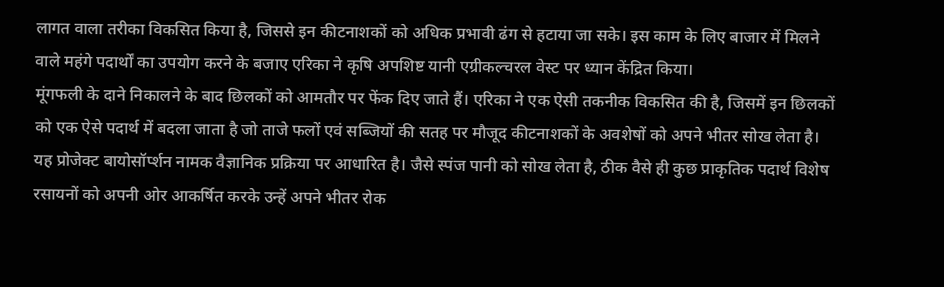लागत वाला तरीका विकसित किया है, जिससे इन कीटनाशकों को अधिक प्रभावी ढंग से हटाया जा सके। इस काम के लिए बाजार में मिलने वाले महंगे पदार्थों का उपयोग करने के बजाए एरिका ने कृषि अपशिष्ट यानी एग्रीकल्चरल वेस्ट पर ध्यान केंद्रित किया।
मूंगफली के दाने निकालने के बाद छिलकों को आमतौर पर फेंक दिए जाते हैं। एरिका ने एक ऐसी तकनीक विकसित की है, जिसमें इन छिलकों को एक ऐसे पदार्थ में बदला जाता है जो ताजे फलों एवं सब्जियों की सतह पर मौजूद कीटनाशकों के अवशेषों को अपने भीतर सोख लेता है।
यह प्रोजेक्ट बायोसॉर्प्शन नामक वैज्ञानिक प्रक्रिया पर आधारित है। जैसे स्पंज पानी को सोख लेता है, ठीक वैसे ही कुछ प्राकृतिक पदार्थ विशेष रसायनों को अपनी ओर आकर्षित करके उन्हें अपने भीतर रोक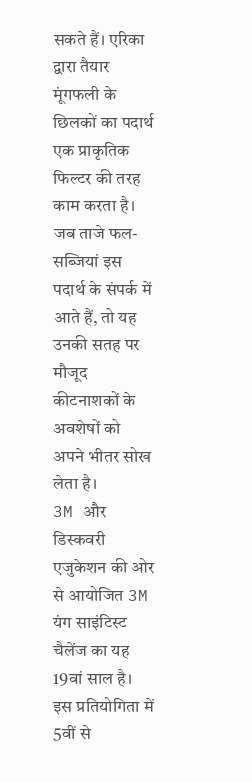सकते हैं। एरिका द्वारा तैयार मूंगफली के छिलकों का पदार्थ एक प्राकृतिक फिल्टर की तरह काम करता है। जब ताजे फल-सब्जियां इस पदार्थ के संपर्क में आते हैं, तो यह उनकी सतह पर मौजूद कीटनाशकों के अवशेषों को अपने भीतर सोख लेता है।
3M और डिस्कवरी एजुकेशन की ओर से आयोजित 3M यंग साइंटिस्ट चैलेंज का यह 19वां साल है। इस प्रतियोगिता में 5वीं से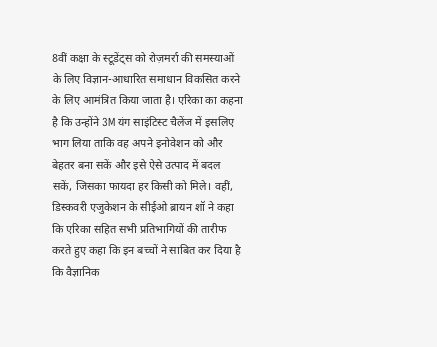8वीं कक्षा के स्टूडेंट्स को रोज़मर्रा की समस्याओं के लिए विज्ञान-आधारित समाधान विकसित करने के लिए आमंत्रित किया जाता है। एरिका का कहना है कि उन्होंने 3M यंग साइंटिस्ट चैलेंज में इसलिए भाग लिया ताकि वह अपने इनोवेशन को और बेहतर बना सकें और इसे ऐसे उत्पाद में बदल सकें, जिसका फायदा हर किसी को मिले। वहीं, डिस्कवरी एजुकेशन के सीईओ ब्रायन शॉ ने कहा कि एरिका सहित सभी प्रतिभागियों की तारीफ करते हुए कहा कि इन बच्चों ने साबित कर दिया है कि वैज्ञानिक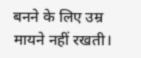बनने के लिए उम्र मायने नहीं रखती।